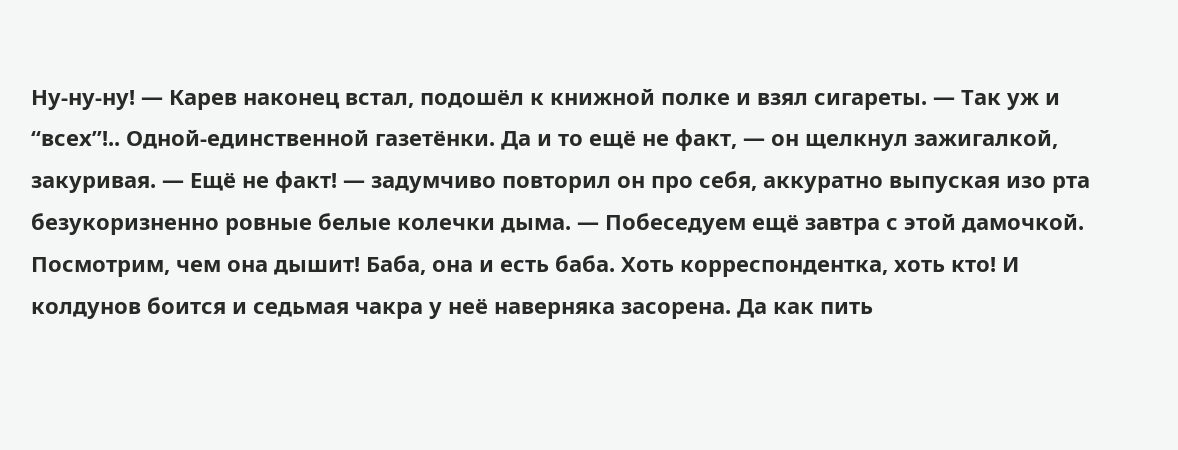Ну-ну-ну! — Карев наконец встал, подошёл к книжной полке и взял сигареты. — Так уж и “всех”!.. Одной-единственной газетёнки. Да и то ещё не факт, — он щелкнул зажигалкой, закуривая. — Ещё не факт! — задумчиво повторил он про себя, аккуратно выпуская изо рта безукоризненно ровные белые колечки дыма. — Побеседуем ещё завтра с этой дамочкой. Посмотрим, чем она дышит! Баба, она и есть баба. Хоть корреспондентка, хоть кто! И колдунов боится и седьмая чакра у неё наверняка засорена. Да как пить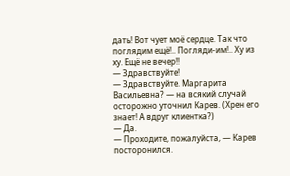дать! Вот чует моё сердце. Так что поглядим ещё!.. Погляди-им!.. Ху из ху. Ещё не вечер!!
— Здравствуйте!
— Здравствуйте. Маргарита Васильевна? — на всякий случай осторожно уточнил Карев. (Хрен его знает! А вдруг клиентка?)
— Да.
— Проходите, пожалуйста, — Карев посторонился.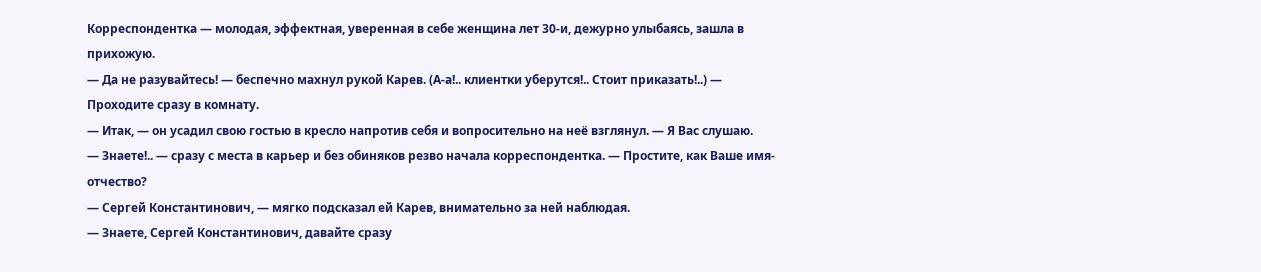Корреспондентка — молодая, эффектная, уверенная в себе женщина лет 30-и, дежурно улыбаясь, зашла в прихожую.
— Да не разувайтесь! — беспечно махнул рукой Карев. (А-а!.. клиентки уберутся!.. Стоит приказать!..) — Проходите сразу в комнату.
— Итак, — он усадил свою гостью в кресло напротив себя и вопросительно на неё взглянул. — Я Вас слушаю.
— Знаете!.. — сразу с места в карьер и без обиняков резво начала корреспондентка. — Простите, как Ваше имя-отчество?
— Сергей Константинович, — мягко подсказал ей Карев, внимательно за ней наблюдая.
— Знаете, Сергей Константинович, давайте сразу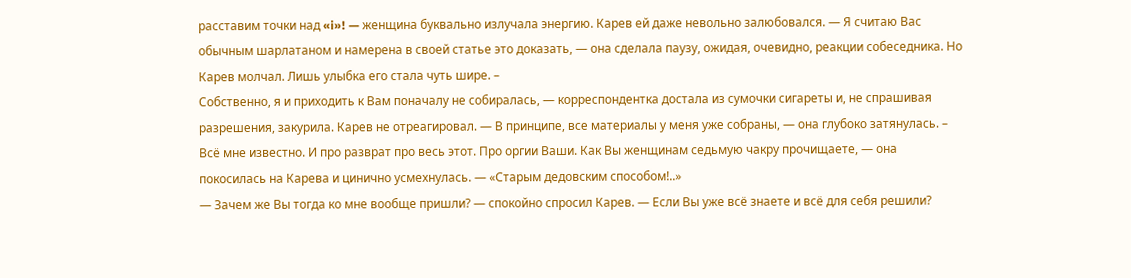расставим точки над «i»! — женщина буквально излучала энергию. Карев ей даже невольно залюбовался. — Я считаю Вас обычным шарлатаном и намерена в своей статье это доказать, — она сделала паузу, ожидая, очевидно, реакции собеседника. Но Карев молчал. Лишь улыбка его стала чуть шире. –
Собственно, я и приходить к Вам поначалу не собиралась, — корреспондентка достала из сумочки сигареты и, не спрашивая разрешения, закурила. Карев не отреагировал. — В принципе, все материалы у меня уже собраны, — она глубоко затянулась. –
Всё мне известно. И про разврат про весь этот. Про оргии Ваши. Как Вы женщинам седьмую чакру прочищаете, — она покосилась на Карева и цинично усмехнулась. — «Старым дедовским способом!..»
— Зачем же Вы тогда ко мне вообще пришли? — спокойно спросил Карев. — Если Вы уже всё знаете и всё для себя решили?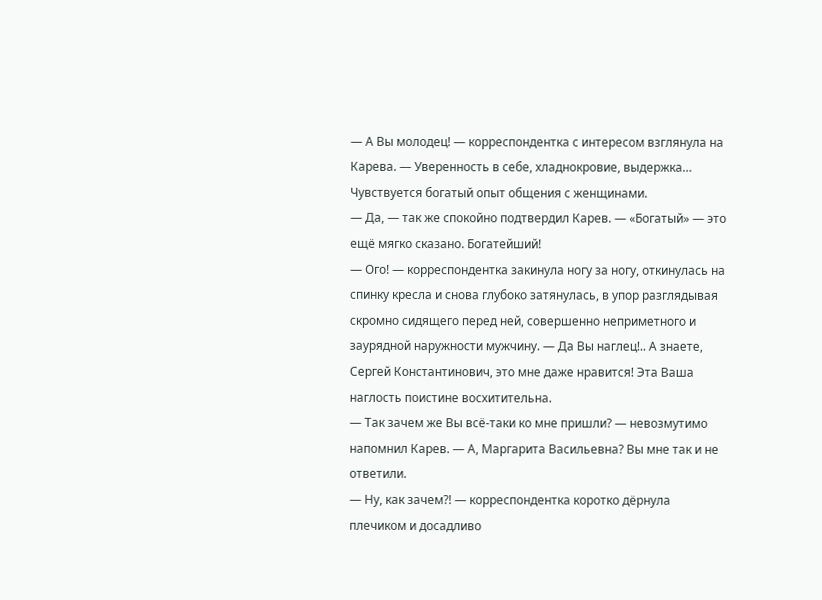— А Вы молодец! — корреспондентка с интересом взглянула на Карева. — Уверенность в себе, хладнокровие, выдержка… Чувствуется богатый опыт общения с женщинами.
— Да, — так же спокойно подтвердил Карев. — «Богатый» — это ещё мягко сказано. Богатейший!
— Ого! — корреспондентка закинула ногу за ногу, откинулась на спинку кресла и снова глубоко затянулась, в упор разглядывая скромно сидящего перед ней, совершенно неприметного и заурядной наружности мужчину. — Да Вы наглец!.. А знаете, Сергей Константинович, это мне даже нравится! Эта Ваша наглость поистине восхитительна.
— Так зачем же Вы всё-таки ко мне пришли? — невозмутимо напомнил Карев. — А, Маргарита Васильевна? Вы мне так и не ответили.
— Ну, как зачем?! — корреспондентка коротко дёрнула плечиком и досадливо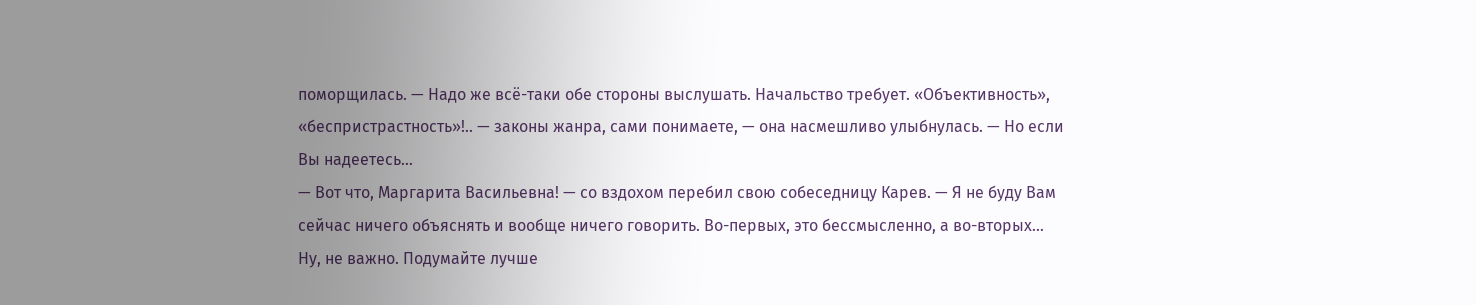поморщилась. — Надо же всё-таки обе стороны выслушать. Начальство требует. «Объективность», «беспристрастность»!.. — законы жанра, сами понимаете, — она насмешливо улыбнулась. — Но если Вы надеетесь…
— Вот что, Маргарита Васильевна! — со вздохом перебил свою собеседницу Карев. — Я не буду Вам сейчас ничего объяснять и вообще ничего говорить. Во-первых, это бессмысленно, а во-вторых… Ну, не важно. Подумайте лучше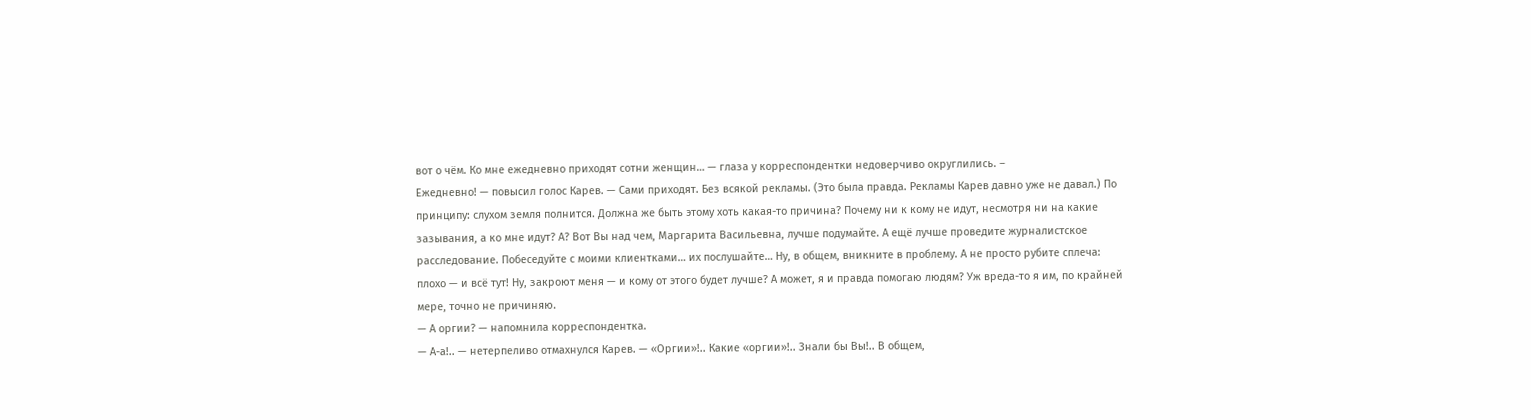вот о чём. Ко мне ежедневно приходят сотни женщин… — глаза у корреспондентки недоверчиво округлились. –
Ежедневно! — повысил голос Карев. — Сами приходят. Без всякой рекламы. (Это была правда. Рекламы Карев давно уже не давал.) По принципу: слухом земля полнится. Должна же быть этому хоть какая-то причина? Почему ни к кому не идут, несмотря ни на какие зазывания, а ко мне идут? А? Вот Вы над чем, Маргарита Васильевна, лучше подумайте. А ещё лучше проведите журналистское расследование. Побеседуйте с моими клиентками… их послушайте… Ну, в общем, вникните в проблему. А не просто рубите сплеча: плохо — и всё тут! Ну, закроют меня — и кому от этого будет лучше? А может, я и правда помогаю людям? Уж вреда-то я им, по крайней мере, точно не причиняю.
— А оргии? — напомнила корреспондентка.
— А-а!.. — нетерпеливо отмахнулся Карев. — «Оргии»!.. Какие «оргии»!.. Знали бы Вы!.. В общем,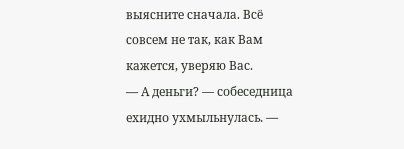выясните сначала. Всё совсем не так, как Вам кажется, уверяю Вас.
— А деньги? — собеседница ехидно ухмыльнулась. —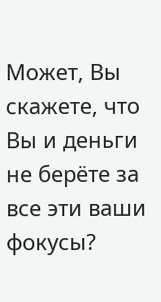Может, Вы скажете, что Вы и деньги не берёте за все эти ваши фокусы?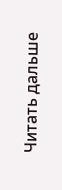Читать дальше